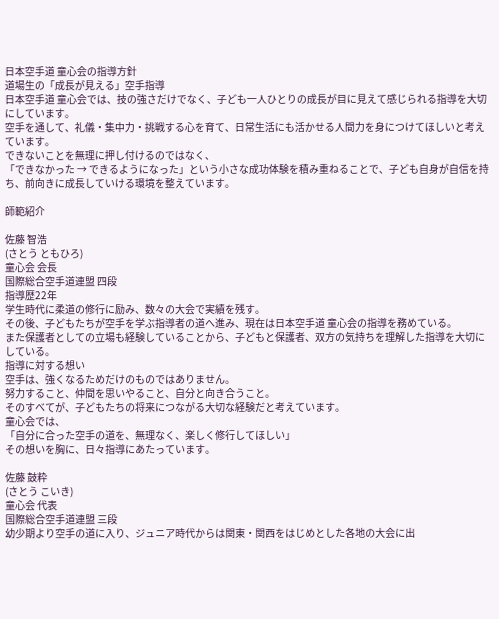日本空手道 童心会の指導方針
道場生の「成長が見える」空手指導
日本空手道 童心会では、技の強さだけでなく、子ども一人ひとりの成長が目に見えて感じられる指導を大切にしています。
空手を通して、礼儀・集中力・挑戦する心を育て、日常生活にも活かせる人間力を身につけてほしいと考えています。
できないことを無理に押し付けるのではなく、
「できなかった → できるようになった」という小さな成功体験を積み重ねることで、子ども自身が自信を持ち、前向きに成長していける環境を整えています。

師範紹介

佐藤 智浩
(さとう ともひろ)
童心会 会長
国際総合空手道連盟 四段
指導歴22年
学生時代に柔道の修行に励み、数々の大会で実績を残す。
その後、子どもたちが空手を学ぶ指導者の道へ進み、現在は日本空手道 童心会の指導を務めている。
また保護者としての立場も経験していることから、子どもと保護者、双方の気持ちを理解した指導を大切にしている。
指導に対する想い
空手は、強くなるためだけのものではありません。
努力すること、仲間を思いやること、自分と向き合うこと。
そのすべてが、子どもたちの将来につながる大切な経験だと考えています。
童心会では、
「自分に合った空手の道を、無理なく、楽しく修行してほしい」
その想いを胸に、日々指導にあたっています。

佐藤 鼓粋
(さとう こいき)
童心会 代表
国際総合空手道連盟 三段
幼少期より空手の道に入り、ジュニア時代からは関東・関西をはじめとした各地の大会に出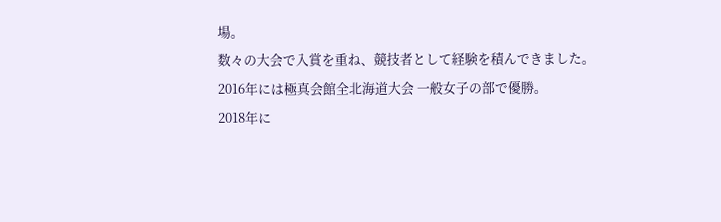場。
数々の大会で入賞を重ね、競技者として経験を積んできました。
2016年には極真会館全北海道大会 一般女子の部で優勝。
2018年に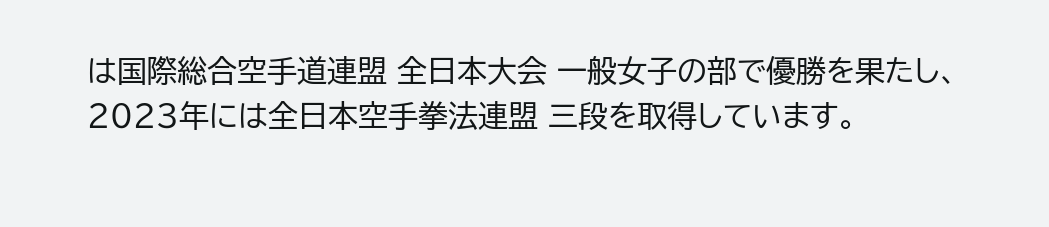は国際総合空手道連盟 全日本大会 一般女子の部で優勝を果たし、2023年には全日本空手拳法連盟 三段を取得しています。